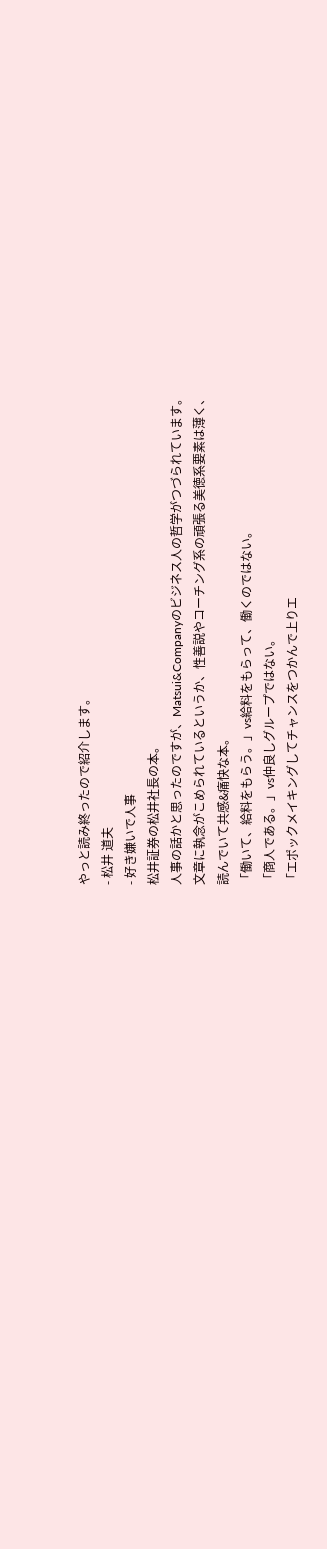やっと読み終ったので紹介します。
- 松井 道夫
- 好き嫌いで人事
松井証券の松井社長の本。
人事の話かと思ったのですが、Matsui&Companyのビジネス人の哲学がつづられています。
文章に執念がこめられているというか、性善説やコーチング系の頑張る美徳系要素は薄く、
読んでいて共感&痛快な本。
「働いて、給料をもらう。」vs給料をもらって、働くのではない。
「商人である。」vs仲良しグループではない。
「エポックメイキングしてチャンスをつかんで上りエ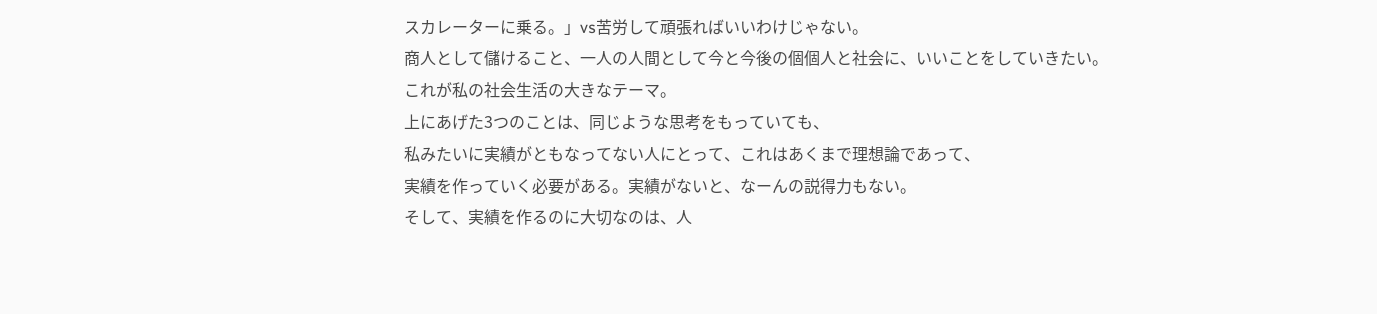スカレーターに乗る。」vs苦労して頑張ればいいわけじゃない。
商人として儲けること、一人の人間として今と今後の個個人と社会に、いいことをしていきたい。
これが私の社会生活の大きなテーマ。
上にあげた3つのことは、同じような思考をもっていても、
私みたいに実績がともなってない人にとって、これはあくまで理想論であって、
実績を作っていく必要がある。実績がないと、なーんの説得力もない。
そして、実績を作るのに大切なのは、人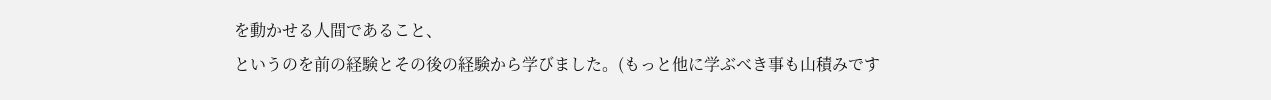を動かせる人間であること、
というのを前の経験とその後の経験から学びました。(もっと他に学ぶべき事も山積みです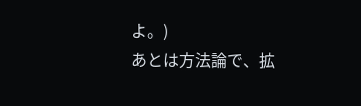よ。)
あとは方法論で、拡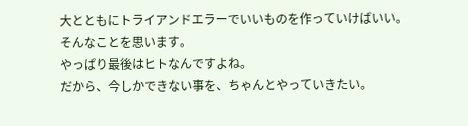大とともにトライアンドエラーでいいものを作っていけばいい。
そんなことを思います。
やっぱり最後はヒトなんですよね。
だから、今しかできない事を、ちゃんとやっていきたい。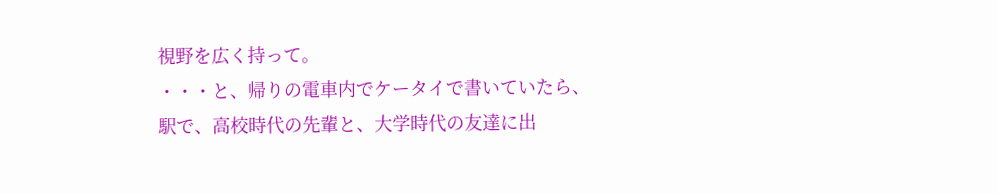視野を広く持って。
・・・と、帰りの電車内でケータイで書いていたら、
駅で、高校時代の先輩と、大学時代の友達に出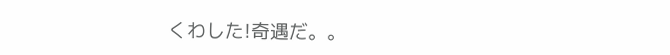くわした!奇遇だ。。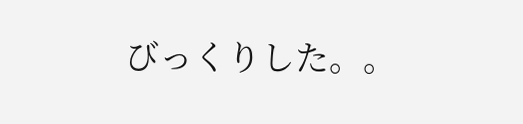びっくりした。。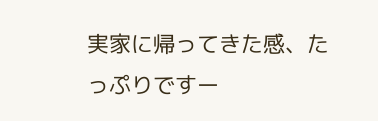実家に帰ってきた感、たっぷりですー